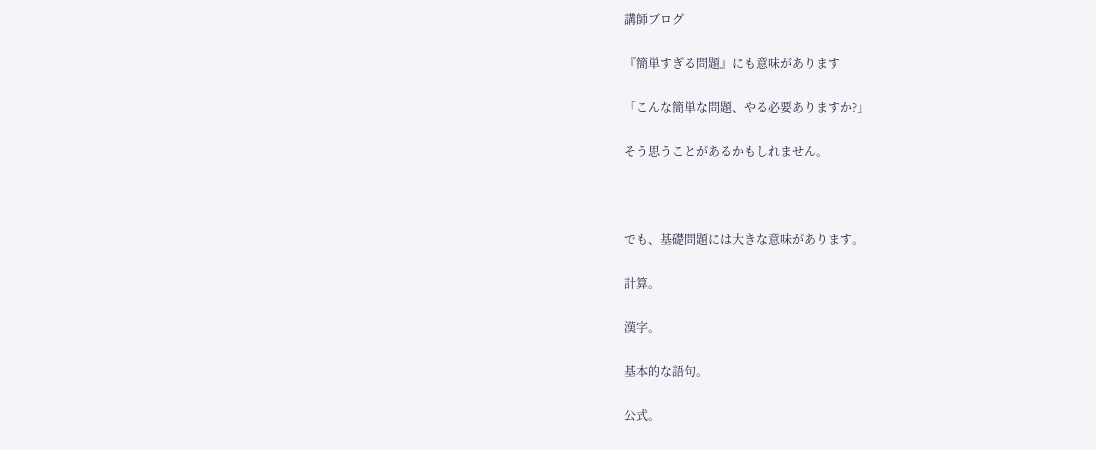講師ブログ

『簡単すぎる問題』にも意味があります

「こんな簡単な問題、やる必要ありますか?」

そう思うことがあるかもしれません。



でも、基礎問題には大きな意味があります。

計算。

漢字。

基本的な語句。

公式。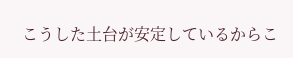こうした土台が安定しているからこ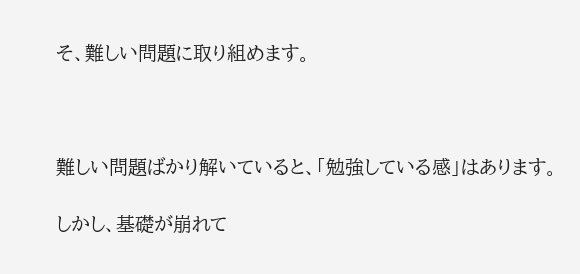そ、難しい問題に取り組めます。



難しい問題ばかり解いていると、「勉強している感」はあります。

しかし、基礎が崩れて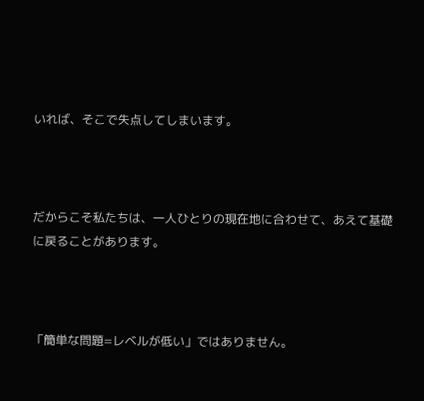いれば、そこで失点してしまいます。



だからこそ私たちは、一人ひとりの現在地に合わせて、あえて基礎に戻ることがあります。



「簡単な問題=レベルが低い」ではありません。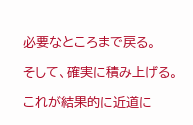必要なところまで戻る。

そして、確実に積み上げる。

これが結果的に近道に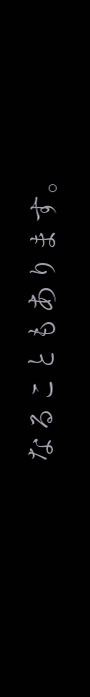なることもあります。